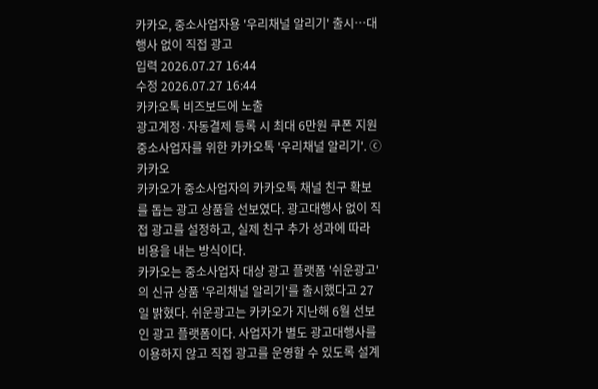카카오, 중소사업자용 '우리채널 알리기' 출시…대행사 없이 직접 광고
입력 2026.07.27 16:44
수정 2026.07.27 16:44
카카오톡 비즈보드에 노출
광고계정·자동결제 등록 시 최대 6만원 쿠폰 지원
중소사업자를 위한 카카오톡 '우리채널 알리기'. ⓒ카카오
카카오가 중소사업자의 카카오톡 채널 친구 확보를 돕는 광고 상품을 선보였다. 광고대행사 없이 직접 광고를 설정하고, 실제 친구 추가 성과에 따라 비용을 내는 방식이다.
카카오는 중소사업자 대상 광고 플랫폼 '쉬운광고'의 신규 상품 '우리채널 알리기'를 출시했다고 27일 밝혔다. 쉬운광고는 카카오가 지난해 6월 선보인 광고 플랫폼이다. 사업자가 별도 광고대행사를 이용하지 않고 직접 광고를 운영할 수 있도록 설계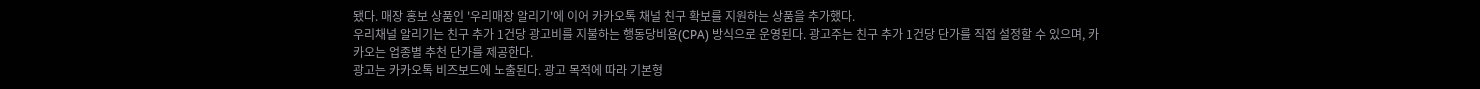됐다. 매장 홍보 상품인 '우리매장 알리기'에 이어 카카오톡 채널 친구 확보를 지원하는 상품을 추가했다.
우리채널 알리기는 친구 추가 1건당 광고비를 지불하는 행동당비용(CPA) 방식으로 운영된다. 광고주는 친구 추가 1건당 단가를 직접 설정할 수 있으며, 카카오는 업종별 추천 단가를 제공한다.
광고는 카카오톡 비즈보드에 노출된다. 광고 목적에 따라 기본형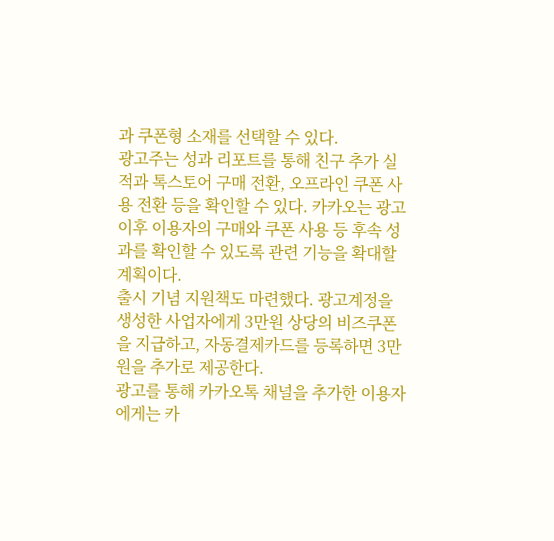과 쿠폰형 소재를 선택할 수 있다.
광고주는 성과 리포트를 통해 친구 추가 실적과 톡스토어 구매 전환, 오프라인 쿠폰 사용 전환 등을 확인할 수 있다. 카카오는 광고 이후 이용자의 구매와 쿠폰 사용 등 후속 성과를 확인할 수 있도록 관련 기능을 확대할 계획이다.
출시 기념 지원책도 마련했다. 광고계정을 생성한 사업자에게 3만원 상당의 비즈쿠폰을 지급하고, 자동결제카드를 등록하면 3만원을 추가로 제공한다.
광고를 통해 카카오톡 채널을 추가한 이용자에게는 카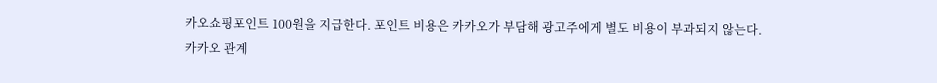카오쇼핑포인트 100원을 지급한다. 포인트 비용은 카카오가 부담해 광고주에게 별도 비용이 부과되지 않는다.
카카오 관계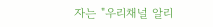자는 "우리채널 알리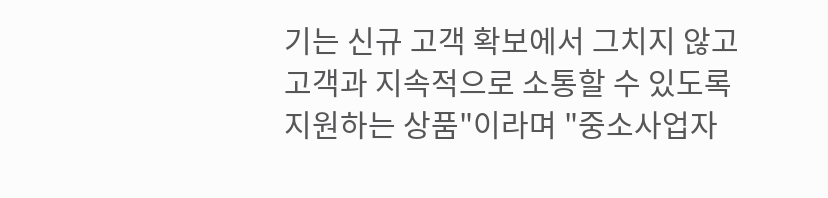기는 신규 고객 확보에서 그치지 않고 고객과 지속적으로 소통할 수 있도록 지원하는 상품"이라며 "중소사업자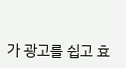가 광고를 쉽고 효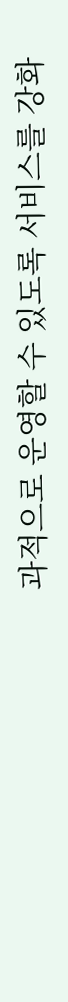과적으로 운영할 수 있도록 서비스를 강화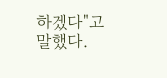하겠다"고 말했다.